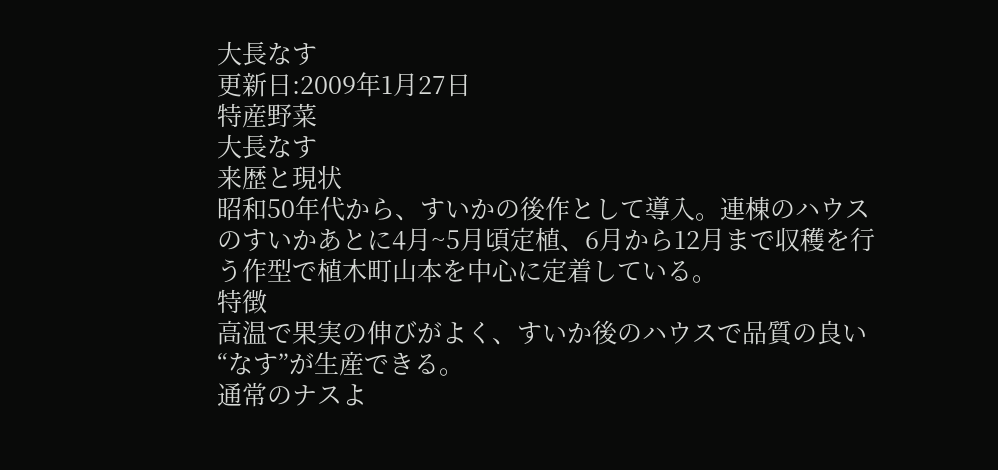大長なす
更新日:2009年1月27日
特産野菜
大長なす
来歴と現状
昭和50年代から、すいかの後作として導入。連棟のハウスのすいかあとに4月~5月頃定植、6月から12月まで収穫を行う作型で植木町山本を中心に定着している。
特徴
高温で果実の伸びがよく、すいか後のハウスで品質の良い“なす”が生産できる。
通常のナスよ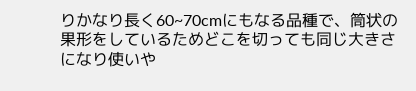りかなり長く60~70cmにもなる品種で、筒状の果形をしているためどこを切っても同じ大きさになり使いや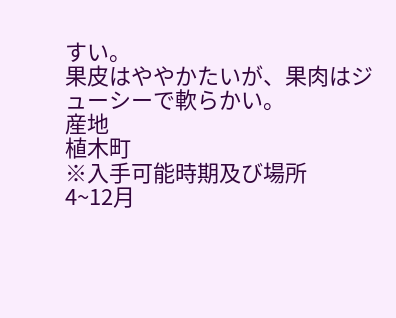すい。
果皮はややかたいが、果肉はジューシーで軟らかい。
産地
植木町
※入手可能時期及び場所
4~12月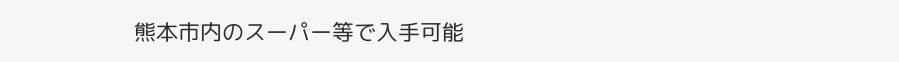熊本市内のスーパー等で入手可能